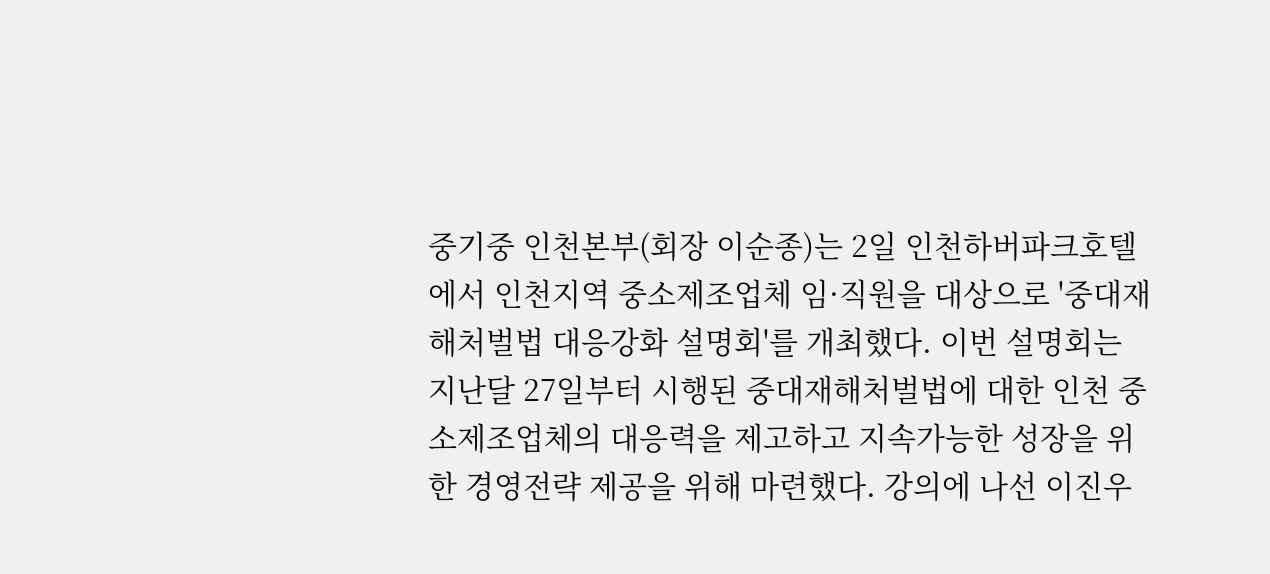중기중 인천본부(회장 이순종)는 2일 인천하버파크호텔에서 인천지역 중소제조업체 임·직원을 대상으로 '중대재해처벌법 대응강화 설명회'를 개최했다. 이번 설명회는 지난달 27일부터 시행된 중대재해처벌법에 대한 인천 중소제조업체의 대응력을 제고하고 지속가능한 성장을 위한 경영전략 제공을 위해 마련했다. 강의에 나선 이진우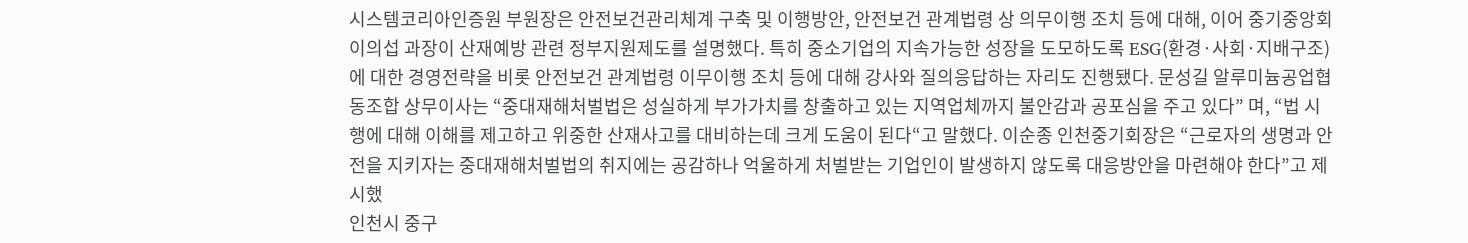시스템코리아인증원 부원장은 안전보건관리체계 구축 및 이행방안, 안전보건 관계법령 상 의무이행 조치 등에 대해, 이어 중기중앙회 이의섭 과장이 산재예방 관련 정부지원제도를 설명했다. 특히 중소기업의 지속가능한 성장을 도모하도록 ESG(환경·사회·지배구조)에 대한 경영전략을 비롯 안전보건 관계법령 이무이행 조치 등에 대해 강사와 질의응답하는 자리도 진행됐다. 문성길 알루미늄공업협동조합 상무이사는 “중대재해처벌법은 성실하게 부가가치를 창출하고 있는 지역업체까지 불안감과 공포심을 주고 있다” 며, “법 시행에 대해 이해를 제고하고 위중한 산재사고를 대비하는데 크게 도움이 된다“고 말했다. 이순종 인천중기회장은 “근로자의 생명과 안전을 지키자는 중대재해처벌법의 취지에는 공감하나 억울하게 처벌받는 기업인이 발생하지 않도록 대응방안을 마련해야 한다”고 제시했
인천시 중구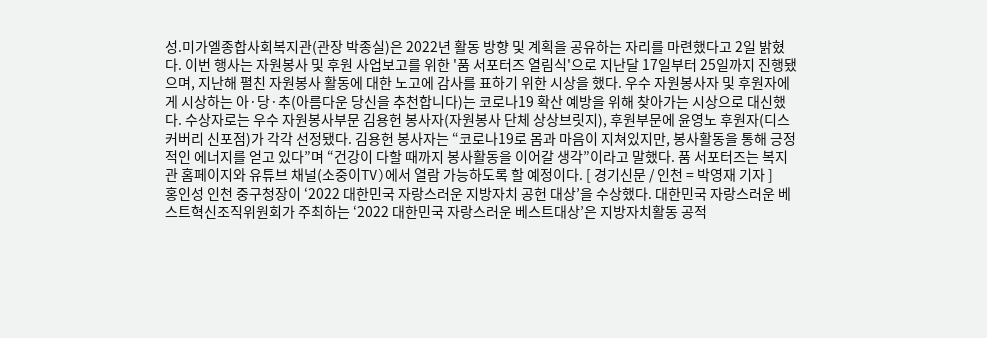성.미가엘종합사회복지관(관장 박종실)은 2022년 활동 방향 및 계획을 공유하는 자리를 마련했다고 2일 밝혔다. 이번 행사는 자원봉사 및 후원 사업보고를 위한 '품 서포터즈 열림식'으로 지난달 17일부터 25일까지 진행됐으며, 지난해 펼친 자원봉사 활동에 대한 노고에 감사를 표하기 위한 시상을 했다. 우수 자원봉사자 및 후원자에게 시상하는 아·당·추(아름다운 당신을 추천합니다)는 코로나19 확산 예방을 위해 찾아가는 시상으로 대신했다. 수상자로는 우수 자원봉사부문 김용헌 봉사자(자원봉사 단체 상상브릿지), 후원부문에 윤영노 후원자(디스커버리 신포점)가 각각 선정됐다. 김용헌 봉사자는 “코로나19로 몸과 마음이 지쳐있지만, 봉사활동을 통해 긍정적인 에너지를 얻고 있다”며 “건강이 다할 때까지 봉사활동을 이어갈 생각”이라고 말했다. 품 서포터즈는 복지관 홈페이지와 유튜브 채널(소중이TV)에서 열람 가능하도록 할 예정이다. [ 경기신문 / 인천 = 박영재 기자 ]
홍인성 인천 중구청장이 ‘2022 대한민국 자랑스러운 지방자치 공헌 대상’을 수상했다. 대한민국 자랑스러운 베스트혁신조직위원회가 주최하는 ‘2022 대한민국 자랑스러운 베스트대상’은 지방자치활동 공적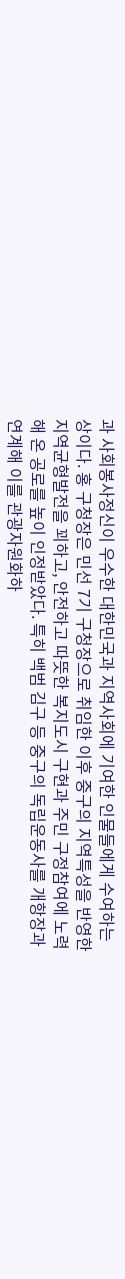과 사회봉사정신이 우수한 대한민국과 지역사회에 기여한 인물들에게 수여하는 상이다. 홍 구청장은 민선 7기 구청장으로 취임한 이후 중구의 지역특성을 반영한 지역균형발전을 꾀하고, 안전하고 따뜻한 복지도시 구현과 주민 구정참여에 노력해 온 공로를 높이 인정받았다. 특히 백범 김구 등 중구의 독립운동사를 개항장과 연계해 이를 관광자원화하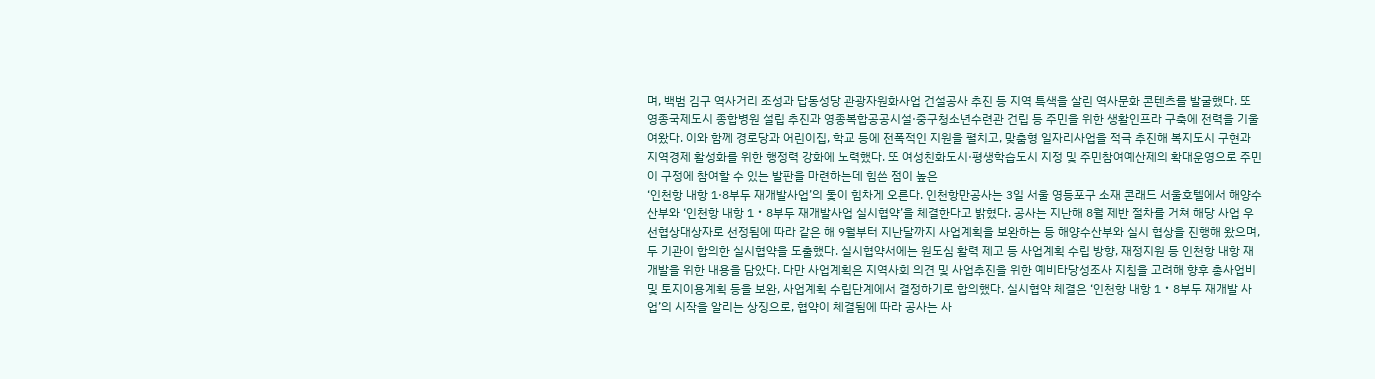며, 백범 김구 역사거리 조성과 답동성당 관광자원화사업 건설공사 추진 등 지역 특색을 살린 역사문화 콘텐츠를 발굴했다. 또 영종국제도시 종합병원 설립 추진과 영종복합공공시설·중구청소년수련관 건립 등 주민을 위한 생활인프라 구축에 전력을 기울여왔다. 이와 함께 경로당과 어린이집, 학교 등에 전폭적인 지원을 펼치고, 맞춤형 일자리사업을 적극 추진해 복지도시 구현과 지역경제 활성화를 위한 행정력 강화에 노력했다. 또 여성친화도시·평생학습도시 지정 및 주민참여예산제의 확대운영으로 주민이 구정에 참여할 수 있는 발판을 마련하는데 힘쓴 점이 높은
‘인천항 내항 1·8부두 재개발사업’의 돛이 힘차게 오른다. 인천항만공사는 3일 서울 영등포구 소재 콘래드 서울호텔에서 해양수산부와 ‘인천항 내항 1‧8부두 재개발사업 실시협약’을 체결한다고 밝혔다. 공사는 지난해 8월 제반 절차를 거쳐 해당 사업 우선협상대상자로 선정됨에 따라 같은 해 9월부터 지난달까지 사업계획을 보완하는 등 해양수산부와 실시 협상을 진행해 왔으며, 두 기관이 합의한 실시협약을 도출했다. 실시협약서에는 원도심 활력 제고 등 사업계획 수립 방향, 재정지원 등 인천항 내항 재개발을 위한 내용을 담았다. 다만 사업계획은 지역사회 의견 및 사업추진을 위한 예비타당성조사 지침을 고려해 향후 총사업비 및 토지이용계획 등을 보완, 사업계획 수립단계에서 결정하기로 합의했다. 실시협약 체결은 ‘인천항 내항 1‧8부두 재개발 사업’의 시작을 알리는 상징으로, 협약이 체결됨에 따라 공사는 사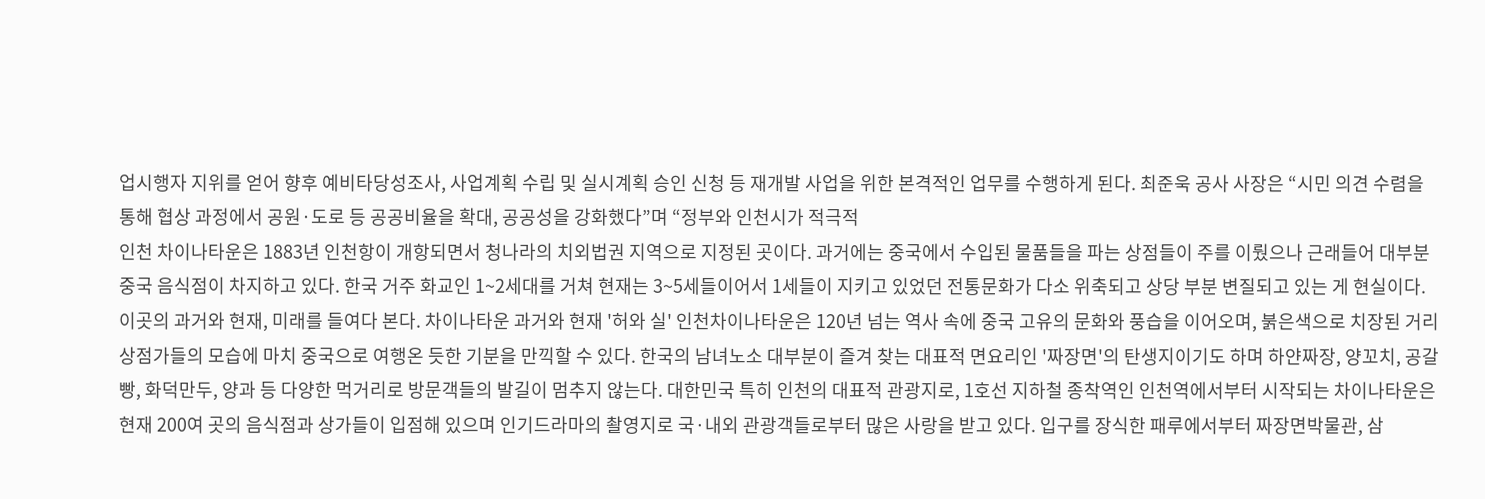업시행자 지위를 얻어 향후 예비타당성조사, 사업계획 수립 및 실시계획 승인 신청 등 재개발 사업을 위한 본격적인 업무를 수행하게 된다. 최준욱 공사 사장은 “시민 의견 수렴을 통해 협상 과정에서 공원·도로 등 공공비율을 확대, 공공성을 강화했다”며 “정부와 인천시가 적극적
인천 차이나타운은 1883년 인천항이 개항되면서 청나라의 치외법권 지역으로 지정된 곳이다. 과거에는 중국에서 수입된 물품들을 파는 상점들이 주를 이뤘으나 근래들어 대부분 중국 음식점이 차지하고 있다. 한국 거주 화교인 1~2세대를 거쳐 현재는 3~5세들이어서 1세들이 지키고 있었던 전통문화가 다소 위축되고 상당 부분 변질되고 있는 게 현실이다. 이곳의 과거와 현재, 미래를 들여다 본다. 차이나타운 과거와 현재 '허와 실' 인천차이나타운은 120년 넘는 역사 속에 중국 고유의 문화와 풍습을 이어오며, 붉은색으로 치장된 거리 상점가들의 모습에 마치 중국으로 여행온 듯한 기분을 만끽할 수 있다. 한국의 남녀노소 대부분이 즐겨 찾는 대표적 면요리인 '짜장면'의 탄생지이기도 하며 하얀짜장, 양꼬치, 공갈빵, 화덕만두, 양과 등 다양한 먹거리로 방문객들의 발길이 멈추지 않는다. 대한민국 특히 인천의 대표적 관광지로, 1호선 지하철 종착역인 인천역에서부터 시작되는 차이나타운은 현재 200여 곳의 음식점과 상가들이 입점해 있으며 인기드라마의 촬영지로 국·내외 관광객들로부터 많은 사랑을 받고 있다. 입구를 장식한 패루에서부터 짜장면박물관, 삼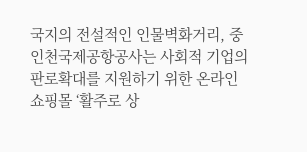국지의 전설적인 인물벽화거리, 중
인천국제공항공사는 사회적 기업의 판로확대를 지원하기 위한 온라인 쇼핑몰 ‘활주로 상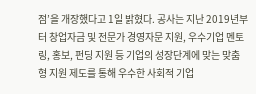점’을 개장했다고 1일 밝혔다. 공사는 지난 2019년부터 창업자금 및 전문가 경영자문 지원, 우수기업 멘토링, 홍보, 펀딩 지원 등 기업의 성장단계에 맞는 맞춤형 지원 제도를 통해 우수한 사회적 기업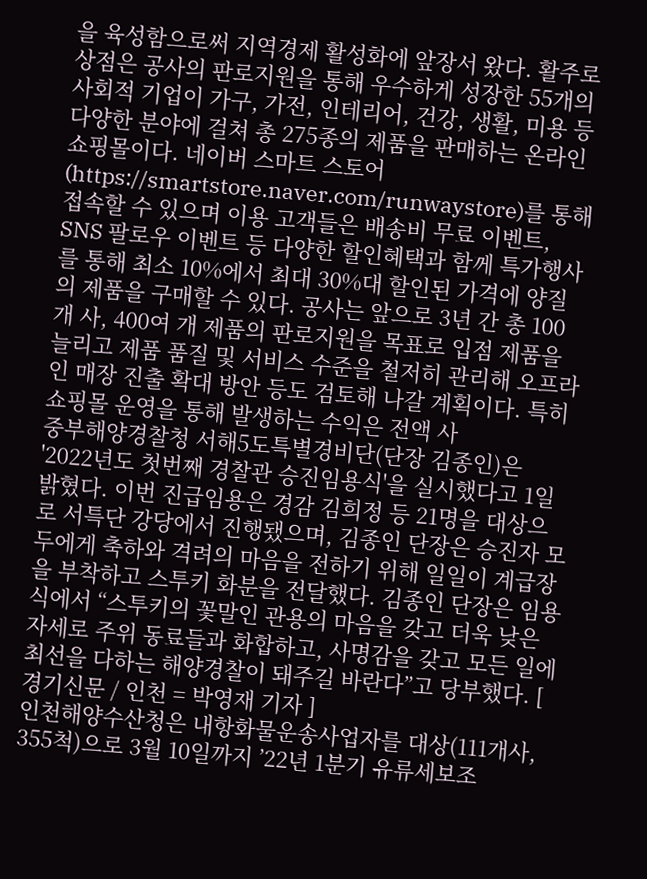을 육성함으로써 지역경제 활성화에 앞장서 왔다. 활주로 상점은 공사의 판로지원을 통해 우수하게 성장한 55개의 사회적 기업이 가구, 가전, 인테리어, 건강, 생활, 미용 등 다양한 분야에 걸쳐 총 275종의 제품을 판매하는 온라인 쇼핑몰이다. 네이버 스마트 스토어(https://smartstore.naver.com/runwaystore)를 통해 접속할 수 있으며 이용 고객들은 배송비 무료 이벤트, SNS 팔로우 이벤트 등 다양한 할인혜택과 함께 특가행사를 통해 최소 10%에서 최대 30%대 할인된 가격에 양질의 제품을 구매할 수 있다. 공사는 앞으로 3년 간 총 100개 사, 400여 개 제품의 판로지원을 목표로 입점 제품을 늘리고 제품 품질 및 서비스 수준을 철저히 관리해 오프라인 매장 진출 확대 방안 등도 검토해 나갈 계획이다. 특히 쇼핑몰 운영을 통해 발생하는 수익은 전액 사
중부해양경찰청 서해5도특별경비단(단장 김종인)은 '2022년도 첫번째 경찰관 승진임용식'을 실시했다고 1일 밝혔다. 이번 진급임용은 경감 김희정 등 21명을 대상으로 서특단 강당에서 진행됐으며, 김종인 단장은 승진자 모두에게 축하와 격려의 마음을 전하기 위해 일일이 계급장을 부착하고 스투키 화분을 전달했다. 김종인 단장은 임용식에서 “스투키의 꽃말인 관용의 마음을 갖고 더욱 낮은 자세로 주위 동료들과 화합하고, 사명감을 갖고 모든 일에 최선을 다하는 해양경찰이 돼주길 바란다”고 당부했다. [ 경기신문 / 인천 = 박영재 기자 ]
인천해양수산청은 내항화물운송사업자를 대상(111개사, 355척)으로 3월 10일까지 ’22년 1분기 유류세보조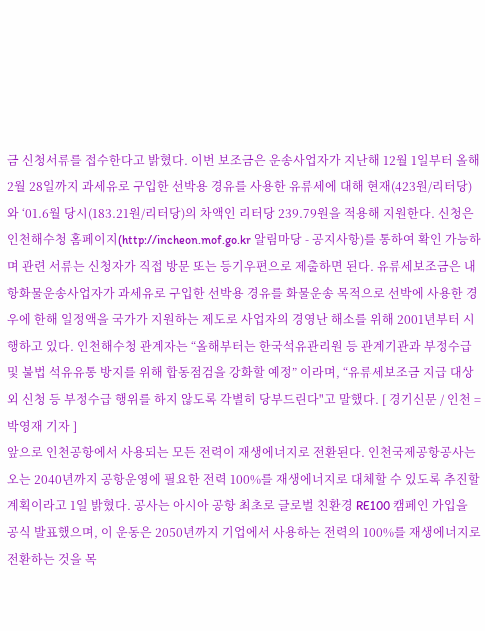금 신청서류를 접수한다고 밝혔다. 이번 보조금은 운송사업자가 지난해 12월 1일부터 올해 2월 28일까지 과세유로 구입한 선박용 경유를 사용한 유류세에 대해 현재(423원/리터당)와 ‘01.6월 당시(183.21원/리터당)의 차액인 리터당 239.79원을 적용해 지원한다. 신청은 인천해수청 홈페이지(http://incheon.mof.go.kr 알림마당 - 공지사항)를 통하여 확인 가능하며 관련 서류는 신청자가 직접 방문 또는 등기우편으로 제출하면 된다. 유류세보조금은 내항화물운송사업자가 과세유로 구입한 선박용 경유를 화물운송 목적으로 선박에 사용한 경우에 한해 일정액을 국가가 지원하는 제도로 사업자의 경영난 해소를 위해 2001년부터 시행하고 있다. 인천해수청 관계자는 “올해부터는 한국석유관리원 등 관계기관과 부정수급 및 불법 석유유통 방지를 위해 합동점검을 강화할 예정” 이라며, “유류세보조금 지급 대상 외 신청 등 부정수급 행위를 하지 않도록 각별히 당부드린다"고 말했다. [ 경기신문 / 인천 = 박영재 기자 ]
앞으로 인천공항에서 사용되는 모든 전력이 재생에너지로 전환된다. 인천국제공항공사는 오는 2040년까지 공항운영에 필요한 전력 100%를 재생에너지로 대체할 수 있도록 추진할 계획이라고 1일 밝혔다. 공사는 아시아 공항 최초로 글로벌 친환경 RE100 캠페인 가입을 공식 발표했으며, 이 운동은 2050년까지 기업에서 사용하는 전력의 100%를 재생에너지로 전환하는 것을 목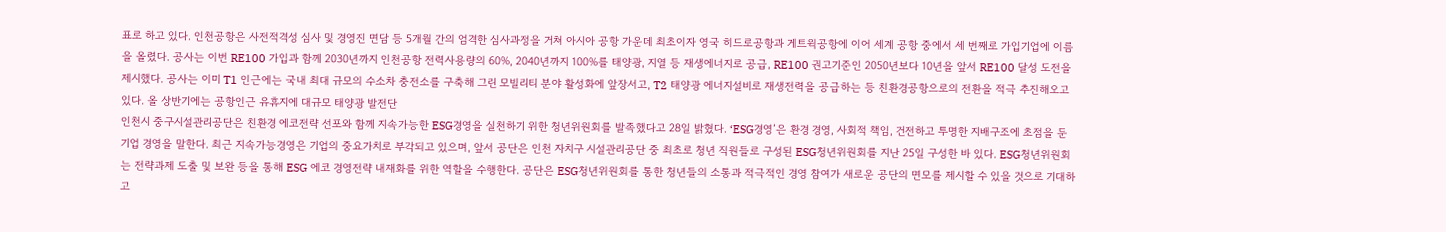표로 하고 있다. 인천공항은 사전적격성 심사 및 경영진 면담 등 5개월 간의 엄격한 심사과정을 거쳐 아시아 공항 가운데 최초이자 영국 히드로공항과 게트윅공항에 이어 세계 공항 중에서 세 번째로 가입기업에 이름을 올렸다. 공사는 이번 RE100 가입과 함께 2030년까지 인천공항 전력사용량의 60%, 2040년까지 100%를 태양광, 지열 등 재생에너지로 공급, RE100 권고기준인 2050년보다 10년을 앞서 RE100 달성 도전을 제시했다. 공사는 이미 T1 인근에는 국내 최대 규모의 수소차 충전소를 구축해 그린 모빌리티 분야 활성화에 앞장서고, T2 태양광 에너지설비로 재생전력을 공급하는 등 친환경공항으로의 전환을 적극 추진해오고 있다. 올 상반기에는 공항인근 유휴지에 대규모 태양광 발전단
인천시 중구시설관리공단은 친환경 에코전략 선포와 함께 지속가능한 ESG경영을 실천하기 위한 청년위원회를 발족했다고 28일 밝혔다. ‘ESG경영’은 환경 경영, 사회적 책임, 건전하고 투명한 지배구조에 초점을 둔 기업 경영을 말한다. 최근 지속가능경영은 기업의 중요가치로 부각되고 있으며, 앞서 공단은 인천 자치구 시설관리공단 중 최초로 청년 직원들로 구성된 ESG청년위원회를 지난 25일 구성한 바 있다. ESG청년위원회는 전략과제 도출 및 보완 등을 통해 ESG 에코 경영전략 내재화를 위한 역할을 수행한다. 공단은 ESG청년위원회를 통한 청년들의 소통과 적극적인 경영 참여가 새로운 공단의 면모를 제시할 수 있을 것으로 기대하고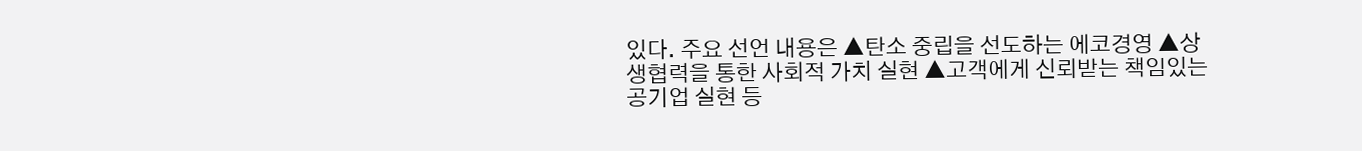있다. 주요 선언 내용은 ▲탄소 중립을 선도하는 에코경영 ▲상생협력을 통한 사회적 가치 실현 ▲고객에게 신뢰받는 책임있는 공기업 실현 등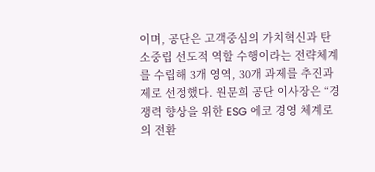이며, 공단은 고객중심의 가치혁신과 탄소중립 선도적 역할 수행이라는 전략체계를 수립해 3개 영역, 30개 과제를 추진과제로 선정했다. 원문희 공단 이사장은 “경쟁력 향상을 위한 ESG 에코 경영 체계로의 전환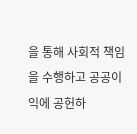을 통해 사회적 책임을 수행하고 공공이익에 공헌하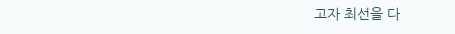고자 최선을 다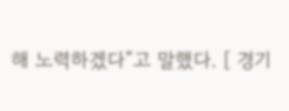해 노력하겠다”고 말했다. [ 경기